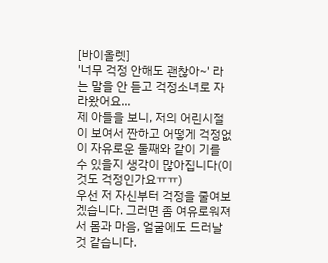[바이올렛]
'너무 걱정 안해도 괜찮아~' 라는 말을 안 듣고 걱정소녀로 자라왔어요...
제 아들을 보니, 저의 어린시절이 보여서 짠하고 어떻게 걱정없이 자유로운 둘째와 같이 기를 수 있을지 생각이 많아집니다(이것도 걱정인가요ㅠㅠ)
우선 저 자신부터 걱정을 줄여보겠습니다. 그러면 좀 여유로워져서 몸과 마음, 얼굴에도 드러날 것 같습니다.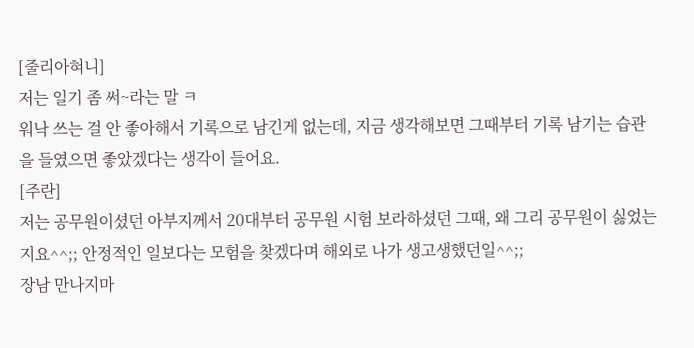[줄리아혀니]
저는 일기 좀 써~라는 말 ㅋ
워낙 쓰는 걸 안 좋아해서 기록으로 남긴게 없는데, 지금 생각해보면 그때부터 기록 남기는 습관을 들였으면 좋았겠다는 생각이 들어요.
[주란]
저는 공무원이셨던 아부지께서 20대부터 공무원 시험 보라하셨던 그때, 왜 그리 공무원이 싫었는지요^^;; 안정적인 일보다는 모험을 찾겠다며 해외로 나가 생고생했던일^^;;
장남 만나지마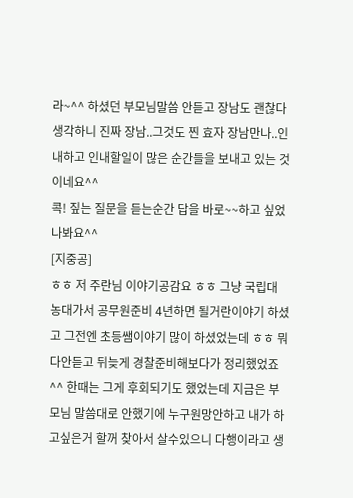라~^^ 하셨던 부모님말씀 안듣고 장남도 괜찮다 생각하니 진짜 장남..그것도 찐 효자 장남만나..인내하고 인내할일이 많은 순간들을 보내고 있는 것이네요^^
콕! 짚는 질문을 듣는순간 답을 바로~~하고 싶었나봐요^^
[지중공]
ㅎㅎ 저 주란님 이야기공감요 ㅎㅎ 그냥 국립대 농대가서 공무원준비 4년하면 될거란이야기 하셨고 그전엔 초등쌤이야기 많이 하셨었는데 ㅎㅎ 뭐 다안듣고 뒤늦게 경찰준비해보다가 정리했었죠^^ 한때는 그게 후회되기도 했었는데 지금은 부모님 말씀대로 안했기에 누구원망안하고 내가 하고싶은거 할꺼 찾아서 살수있으니 다행이라고 생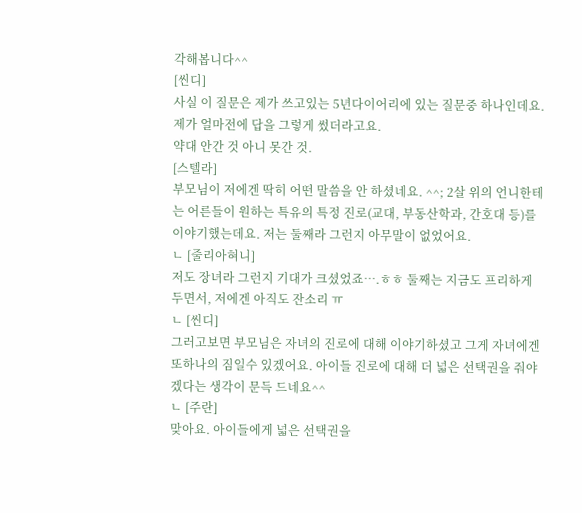각해봅니다^^
[씬디]
사실 이 질문은 제가 쓰고있는 5년다이어리에 있는 질문중 하나인데요. 제가 얼마전에 답을 그렇게 썼더라고요.
약대 안간 것 아니 못간 것.
[스텔라]
부모님이 저에겐 딱히 어떤 말씀을 안 하셨네요. ^^; 2살 위의 언니한테는 어른들이 원하는 특유의 특정 진로(교대, 부동산학과, 간호대 등)를 이야기했는데요. 저는 둘째라 그런지 아무말이 없었어요.
ㄴ [줄리아혀니]
저도 장녀라 그런지 기대가 크셨었죠….ㅎㅎ 둘째는 지금도 프리하게 두면서, 저에겐 아직도 잔소리 ㅠ
ㄴ [씬디]
그러고보면 부모님은 자녀의 진로에 대해 이야기하셨고 그게 자녀에겐 또하나의 짐일수 있겠어요. 아이들 진로에 대해 더 넓은 선택권을 줘야겠다는 생각이 문득 드네요^^
ㄴ [주란]
맞아요. 아이들에게 넓은 선택권을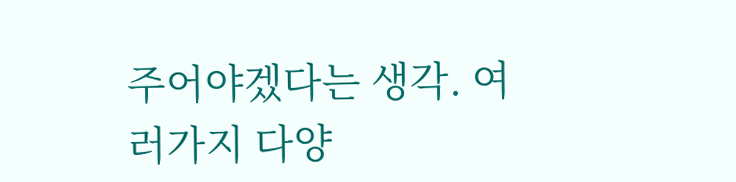주어야겠다는 생각. 여러가지 다양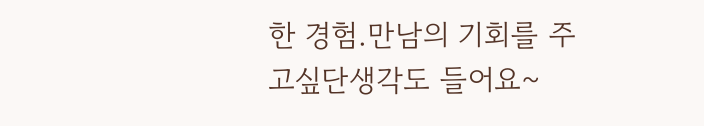한 경험.만남의 기회를 주고싶단생각도 들어요~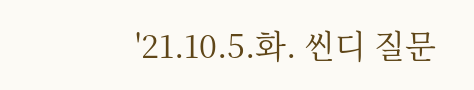'21.10.5.화. 씬디 질문